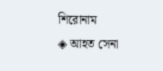শিরোনাম
◈ আহত সেনা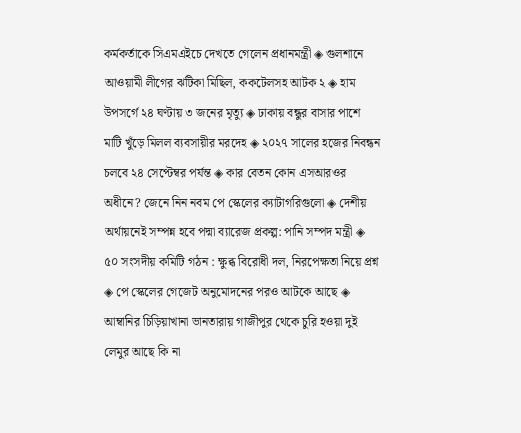কর্মকর্তাকে সিএমএইচে দেখতে গেলেন প্রধানমন্ত্রী ◈ গুলশানে আওয়ামী লীগের ঝটিকা মিছিল, ককটেলসহ আটক ২ ◈ হাম উপসর্গে ২৪ ঘণ্টায় ৩ জনের মৃত্যু ◈ ঢাকায় বন্ধুর বাসার পাশে মাটি খুঁড়ে মিলল ব্যবসায়ীর মরদেহ ◈ ২০২৭ সালের হজের নিবন্ধন চলবে ২৪ সেপ্টেম্বর পর্যন্ত ◈ কার বেতন কোন এসআরওর অধীনে? জেনে নিন নবম পে স্কেলের ক্যাটাগরিগুলো ◈ দেশীয় অর্থায়নেই সম্পন্ন হবে পদ্মা ব্যারেজ প্রকল্প: পানি সম্পদ মন্ত্রী ◈ ৫০ সংসদীয় কমিটি গঠন : ক্ষুব্ধ বিরোধী দল, নিরপেক্ষতা নিয়ে প্রশ্ন ◈ পে স্কেলের গেজেট অনুমোদনের পরও আটকে আছে ◈ আম্বানির চিড়িয়াখানা ভানতারায় গাজীপুর থেকে চুরি হওয়া দুই লেমুর আছে কি না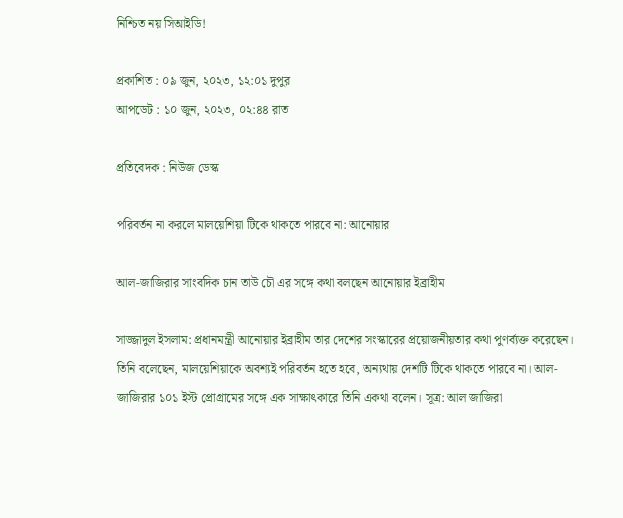নিশ্চিত নয় সিআইডি!

প্রকাশিত : ০৯ জুন, ২০২৩, ১২:০১ দুপুর
আপডেট : ১০ জুন, ২০২৩, ০২:৪৪ রাত

প্রতিবেদক : নিউজ ডেস্ক

পরিবর্তন না করলে মালয়েশিয়া টিকে থাকতে পারবে না: আনোয়ার

আল-জাজিরার সাংবদিক চান তাউ চৌ এর সঙ্গে কথা বলছেন আনোয়ার ইব্রাহীম

সাজ্জাদুল ইসলাম: প্রধানমন্ত্রী আনোয়ার ইব্রাহীম তার দেশের সংস্কারের প্রয়োজনীয়তার কথা পুণর্ব্যক্ত করেছেন। তিনি বলেছেন, মালয়েশিয়াকে অবশ্যই পরিবর্তন হতে হবে, অন্যথায় দেশটি টিকে থাকতে পারবে না। আল-জাজিরার ১০১ ইস্ট প্রোগ্রামের সঙ্গে এক সাক্ষাৎকারে তিনি একথা বলেন। সূত্র: আল জাজিরা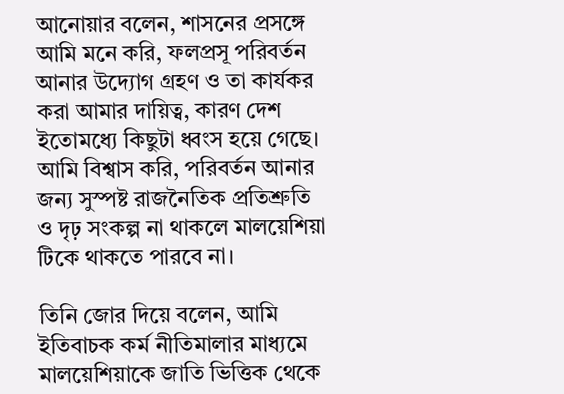আনোয়ার বলেন, শাসনের প্রসঙ্গে আমি মনে করি, ফলপ্রসূ পরিবর্তন আনার উদ্যোগ গ্রহণ ও তা কার্যকর করা আমার দায়িত্ব, কারণ দেশ ইতোমধ্যে কিছুটা ধ্বংস হয়ে গেছে। আমি বিশ্বাস করি, পরিবর্তন আনার জন্য সুস্পষ্ট রাজনৈতিক প্রতিশ্রুতি ও দৃঢ় সংকল্প না থাকলে মালয়েশিয়া টিকে থাকতে পারবে না।

তিনি জোর দিয়ে বলেন, আমি ইতিবাচক কর্ম নীতিমালার মাধ্যমে মালয়েশিয়াকে জাতি ভিত্তিক থেকে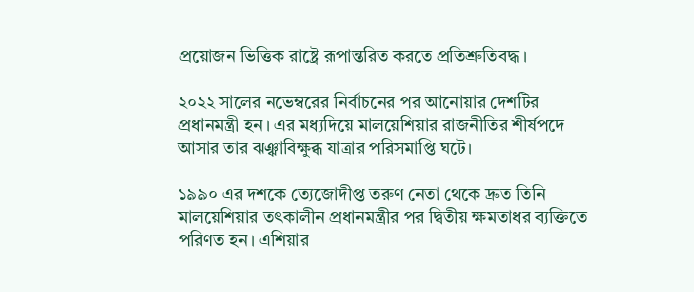প্রয়োজন ভিত্তিক রাষ্ট্রে রূপান্তরিত করতে প্রতিশ্রুতিবদ্ধ।

২০২২ সালের নভেম্বরের নির্বাচনের পর আনোয়ার দেশটির প্রধানমন্ত্রী হন। এর মধ্যদিয়ে মালয়েশিয়ার রাজনীতির শীর্ষপদে আসার তার ঝঞ্ঝাবিক্ষুব্ধ যাত্রার পরিসমাপ্তি ঘটে।

১৯৯০ এর দশকে ত্যেজোদীপ্ত তরুণ নেতা থেকে দ্রুত তিনি মালয়েশিয়ার তৎকালীন প্রধানমন্ত্রীর পর দ্বিতীয় ক্ষমতাধর ব্যক্তিতে পরিণত হন। এশিয়ার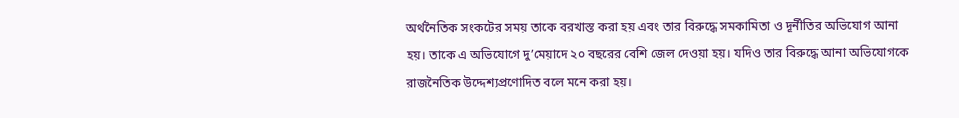অর্থনৈতিক সংকটের সময় তাকে বরখাস্ত করা হয় এবং তার বিরুদ্ধে সমকামিতা ও দূর্নীতির অভিযোগ আনা হয়। তাকে এ অভিযোগে দু’মেয়াদে ২০ বছরের বেশি জেল দেওয়া হয়। যদিও তার বিরুদ্ধে আনা অভিযোগকে রাজনৈতিক উদ্দেশ্যপ্রণোদিত বলে মনে করা হয়।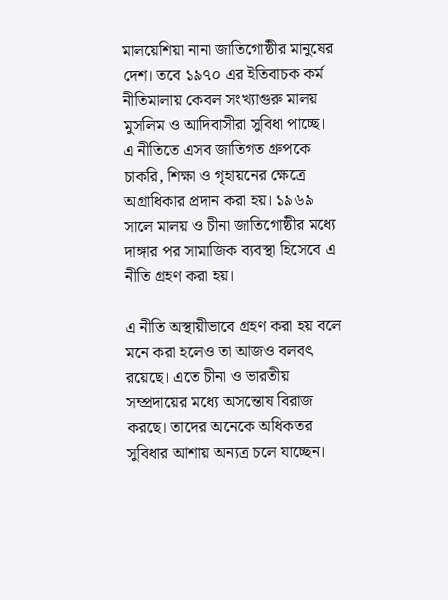মালয়েশিয়া নানা জাতিগোষ্ঠীর মানুষের দেশ। তবে ১৯৭০ এর ইতিবাচক কর্ম নীতিমালায় কেবল সংখ্যাগুরু মালয় মুসলিম ও আদিবাসীরা সুবিধা পাচ্ছে। এ নীতিতে এসব জাতিগত গ্রুপকে চাকরি, শিক্ষা ও গৃহায়নের ক্ষেত্রে অগ্রাধিকার প্রদান করা হয়। ১৯৬৯ সালে মালয় ও চীনা জাতিগোষ্ঠীর মধ্যে দাঙ্গার পর সামাজিক ব্যবস্থা হিসেবে এ নীতি গ্রহণ করা হয়।

এ নীতি অস্থায়ীভাবে গ্রহণ করা হয় বলে মনে করা হলেও তা আজও বলবৎ রয়েছে। এতে চীনা ও ভারতীয় সম্প্রদায়ের মধ্যে অসন্তোষ বিরাজ করছে। তাদের অনেকে অধিকতর সুবিধার আশায় অন্যত্র চলে যাচ্ছেন।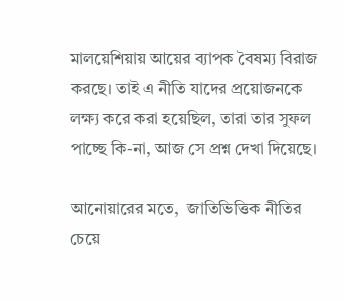মালয়েশিয়ায় আয়ের ব্যাপক বৈষম্য বিরাজ করছে। তাই এ নীতি যাদের প্রয়োজনকে লক্ষ্য করে করা হয়েছিল, তারা তার সুফল পাচ্ছে কি-না, আজ সে প্রশ্ন দেখা দিয়েছে।

আনোয়ারের মতে,  জাতিভিত্তিক নীতির চেয়ে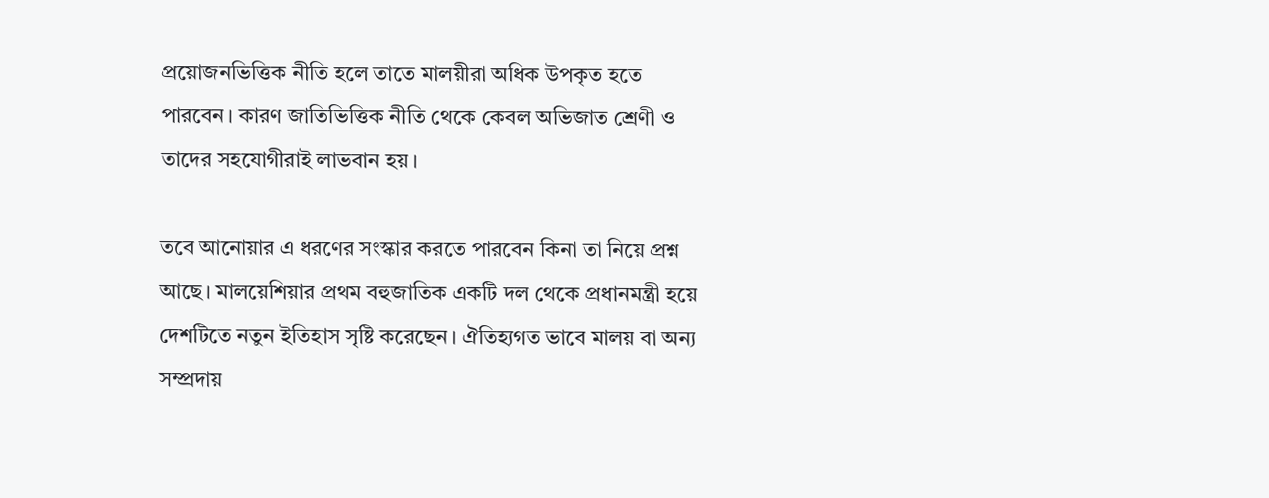প্রয়োজনভিত্তিক নীতি হলে তাতে মালয়ীরা অধিক উপকৃত হতে পারবেন। কারণ জাতিভিত্তিক নীতি থেকে কেবল অভিজাত শ্রেণী ও তাদের সহযোগীরাই লাভবান হয়।

তবে আনোয়ার এ ধরণের সংস্কার করতে পারবেন কিনা তা নিয়ে প্রশ্ন আছে। মালয়েশিয়ার প্রথম বহুজাতিক একটি দল থেকে প্রধানমন্ত্রী হয়ে দেশটিতে নতুন ইতিহাস সৃষ্টি করেছেন। ঐতিহ্যগত ভাবে মালয় বা অন্য সম্প্রদায়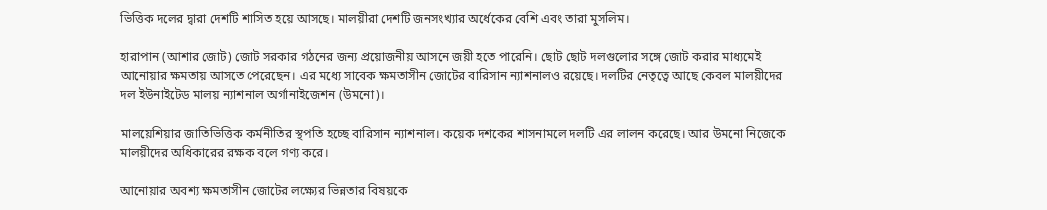ভিত্তিক দলের দ্বারা দেশটি শাসিত হয়ে আসছে। মালয়ীরা দেশটি জনসংখ্যার অর্ধেকের বেশি এবং তারা মুসলিম।

হারাপান (আশার জোট) জোট সরকার গঠনের জন্য প্রয়োজনীয় আসনে জয়ী হতে পারেনি। ছোট ছোট দলগুলোর সঙ্গে জোট করার মাধ্যমেই আনোয়ার ক্ষমতায় আসতে পেরেছেন। এর মধ্যে সাবেক ক্ষমতাসীন জোটের বারিসান ন্যাশনালও রয়েছে। দলটির নেতৃত্বে আছে কেবল মালয়ীদের দল ইউনাইটেড মালয় ন্যাশনাল অর্গানাইজেশন (উমনো)।

মালয়েশিয়ার জাতিভিত্তিক কর্মনীতির স্থপতি হচ্ছে বারিসান ন্যাশনাল। কয়েক দশকের শাসনামলে দলটি এর লালন করেছে। আর উমনো নিজেকে মালয়ীদের অধিকারের রক্ষক বলে গণ্য করে।

আনোয়ার অবশ্য ক্ষমতাসীন জোটের লক্ষ্যের ভিন্নতার বিষয়কে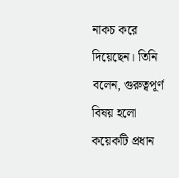নাকচ করে দিয়েছেন। তিনি বলেন, গুরুত্বপূর্ণ বিষয় হলো কয়েকটি প্রধান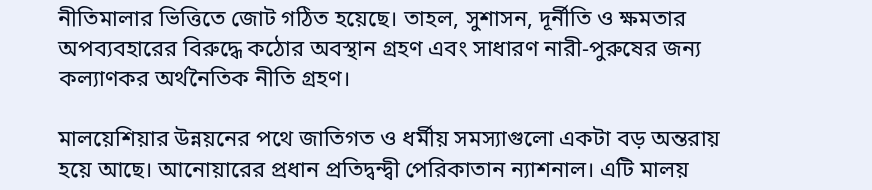নীতিমালার ভিত্তিতে জোট গঠিত হয়েছে। তাহল, সুশাসন, দূর্নীতি ও ক্ষমতার অপব্যবহারের বিরুদ্ধে কঠোর অবস্থান গ্রহণ এবং সাধারণ নারী-পুরুষের জন্য কল্যাণকর অর্থনৈতিক নীতি গ্রহণ।

মালয়েশিয়ার উন্নয়নের পথে জাতিগত ও ধর্মীয় সমস্যাগুলো একটা বড় অন্তরায় হয়ে আছে। আনোয়ারের প্রধান প্রতিদ্বন্দ্বী পেরিকাতান ন্যাশনাল। এটি মালয়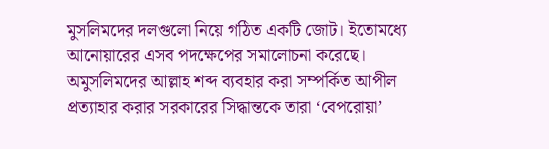মুসলিমদের দলগুলো নিয়ে গঠিত একটি জোট। ইতোমধ্যে আনোয়ারের এসব পদক্ষেপের সমালোচনা করেছে। অমুসলিমদের আল্লাহ শব্দ ব্যবহার করা সম্পর্কিত আপীল প্রত্যাহার করার সরকারের সিদ্ধান্তকে তারা ‘বেপরোয়া’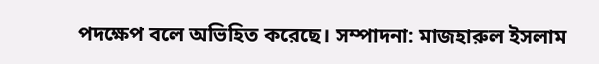পদক্ষেপ বলে অভিহিত করেছে। সম্পাদনা: মাজহারুল ইসলাম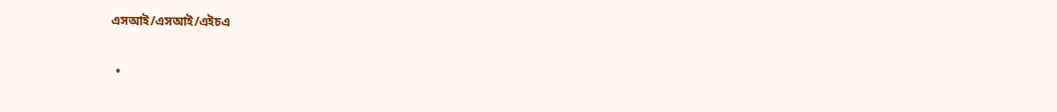এসআই/এসআই/এইচএ

  •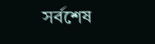সর্বশেষ